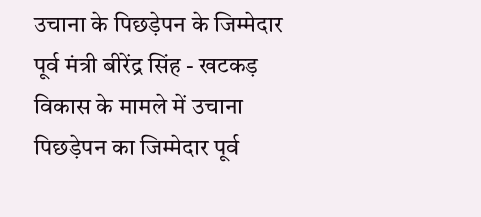उचाना के पिछड़ेपन के जिम्मेदार पूर्व मंत्री बीरेंद्र सिंह - खटकड़
विकास के मामले में उचाना पिछड़ेपन का जिम्मेदार पूर्व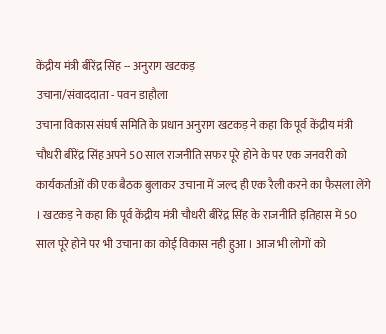केंद्रीय मंत्री बीरेंद्र सिंह -- अनुराग खटकड़
उचाना/संवाददाता - पवन डाहौला
उचाना विकास संघर्ष समिति के प्रधान अनुराग खटकड़ ने कहा कि पूर्व केंद्रीय मंत्री चौधरी बीरेंद्र सिंह अपने 50 साल राजनीति सफर पूरे होने के पर एक जनवरी को कार्यकर्ताओं की एक बैठक बुलाकर उचाना में जल्द ही एक रैली करने का फैसला लेंगे । खटकड़ ने कहा कि पूर्व केंद्रीय मंत्री चौधरी बीरेंद्र सिंह के राजनीति इतिहास में 50 साल पूरे होने पर भी उचाना का कोई विकास नही हुआ । आज भी लोगों को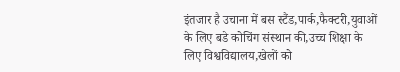इंतजार है उचाना में बस स्टैंड,पार्क,फैक्टरी,युवाओं के लिए बडे कोचिंग संस्थान की,उच्च शिक्षा के लिए विश्वविद्यालय,खेलों को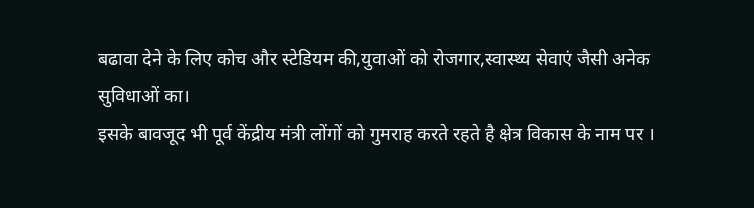बढावा देने के लिए कोच और स्टेडियम की,युवाओं को रोजगार,स्वास्थ्य सेवाएं जैसी अनेक सुविधाओं का।
इसके बावजूद भी पूर्व केंद्रीय मंत्री लोंगों को गुमराह करते रहते है क्षेत्र विकास के नाम पर ।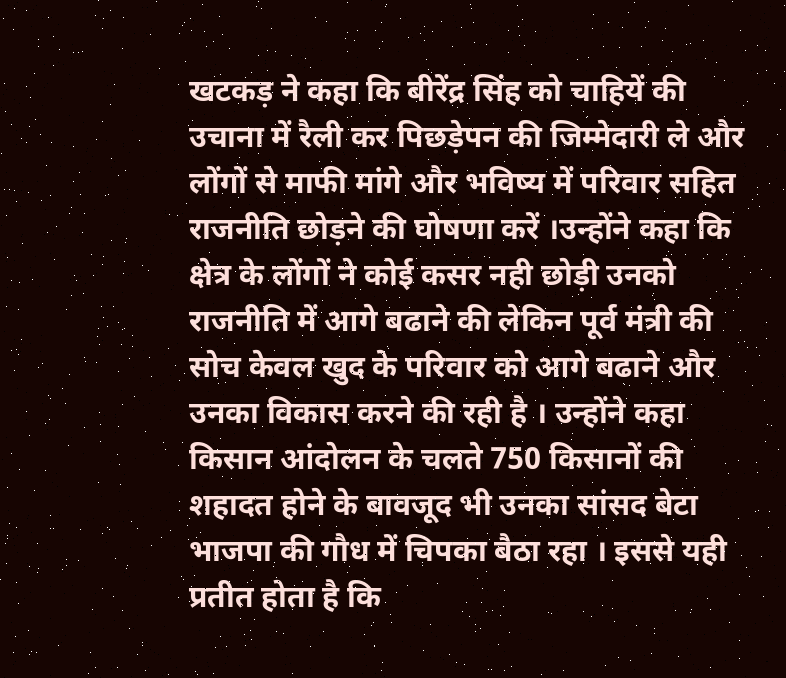खटकड़ ने कहा कि बीरेंद्र सिंह को चाहियें की उचाना में रैली कर पिछड़ेपन की जिम्मेदारी ले और लोंगों से माफी मांगे और भविष्य में परिवार सहित राजनीति छोड़ने की घोषणा करें ।उन्होंने कहा कि क्षेत्र के लोंगों ने कोई कसर नही छोड़ी उनको राजनीति में आगे बढाने की लेकिन पूर्व मंत्री की सोच केवल खुद के परिवार को आगे बढाने और उनका विकास करने की रही है । उन्होंने कहा किसान आंदोलन के चलते 750 किसानों की शहादत होने के बावजूद भी उनका सांसद बेटा भाजपा की गौध में चिपका बैठा रहा । इससे यही प्रतीत होता है कि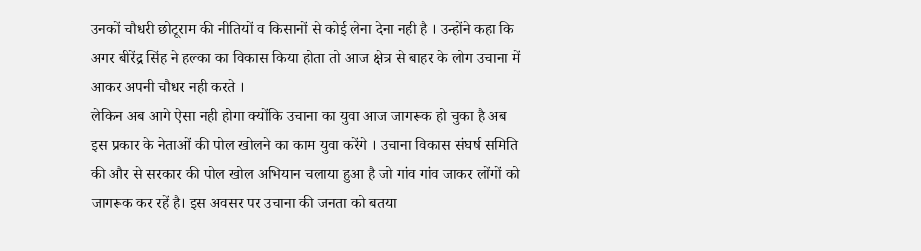उनकों चौधरी छोटूराम की नीतियों व किसानों से कोई लेना देना नही है । उन्होंने कहा कि अगर बीरेंद्र सिंह ने हल्का का विकास किया होता तो आज क्षेत्र से बाहर के लोग उचाना में आकर अपनी चौधर नही करते ।
लेकिन अब आगे ऐसा नही होगा क्योंकि उचाना का युवा आज जागरूक हो चुका है अब इस प्रकार के नेताओं की पोल खोलने का काम युवा करेंगे । उचाना विकास संघर्ष समिति की और से सरकार की पोल खोल अभियान चलाया हुआ है जो गांव गांव जाकर लोंगों को जागरूक कर रहें है। इस अवसर पर उचाना की जनता को बतया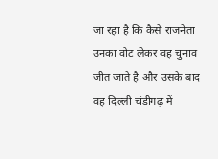जा रहा है कि कैसे राजनेता उनका वोट लेकर वह चुनाव जीत जाते है और उसके बाद वह दिल्ली चंडीगढ़ में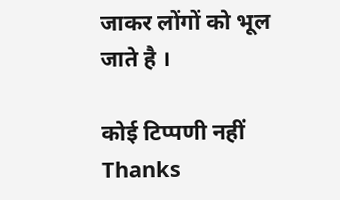जाकर लोंगों को भूल जाते है ।

कोई टिप्पणी नहीं
Thanks